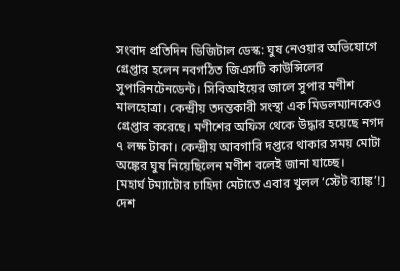সংবাদ প্রতিদিন ডিজিটাল ডেস্ক: ঘুষ নেওয়ার অভিযোগে গ্রেপ্তার হলেন নবগঠিত জিএসটি কাউন্সিলের সুপারিনটেনডেন্ট। সিবিআইয়ের জালে সুপার মণীশ মালহোত্রা। কেন্দ্রীয় তদন্তকারী সংস্থা এক মিডলম্যানকেও গ্রেপ্তার করেছে। মণীশের অফিস থেকে উদ্ধার হয়েছে নগদ ৭ লক্ষ টাকা। কেন্দ্রীয় আবগারি দপ্তরে থাকার সময় মোটা অঙ্কের ঘুষ নিয়েছিলেন মণীশ বলেই জানা যাচ্ছে।
[মহার্ঘ টম্যাটোর চাহিদা মেটাতে এবার খুলল ‘স্টেট ব্যাঙ্ক’!]
দেশ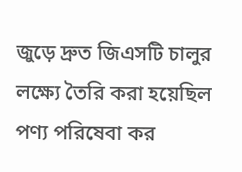জুড়ে দ্রুত জিএসটি চালুর লক্ষ্যে তৈরি করা হয়েছিল পণ্য পরিষেবা কর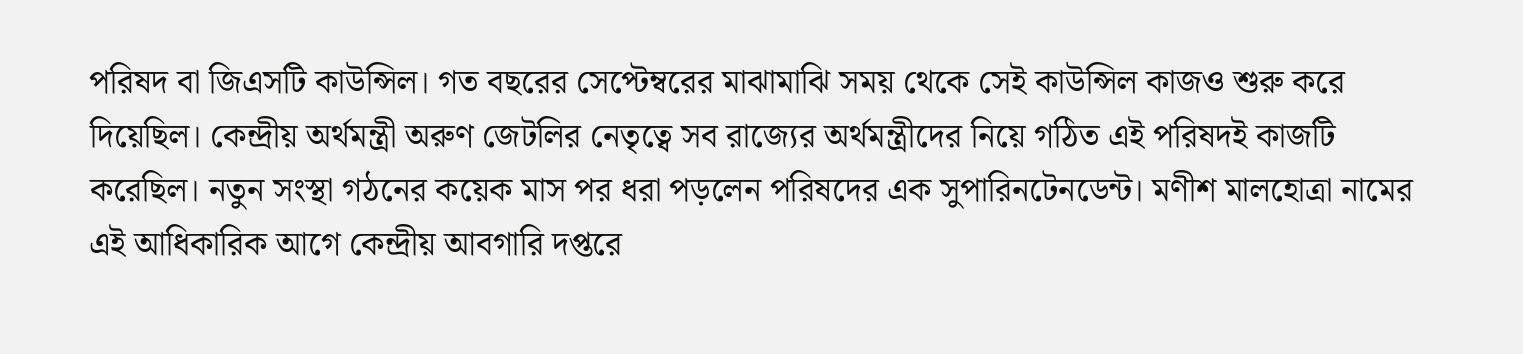পরিষদ বা জিএসটি কাউন্সিল। গত বছরের সেপ্টেম্বরের মাঝামাঝি সময় থেকে সেই কাউন্সিল কাজও শুরু করে দিয়েছিল। কেন্দ্রীয় অর্থমন্ত্রী অরুণ জেটলির নেতৃত্বে সব রাজ্যের অর্থমন্ত্রীদের নিয়ে গঠিত এই পরিষদই কাজটি করেছিল। নতুন সংস্থা গঠনের কয়েক মাস পর ধরা পড়লেন পরিষদের এক সুপারিনটেনডেন্ট। মণীশ মালহোত্রা নামের এই আধিকারিক আগে কেন্দ্রীয় আবগারি দপ্তরে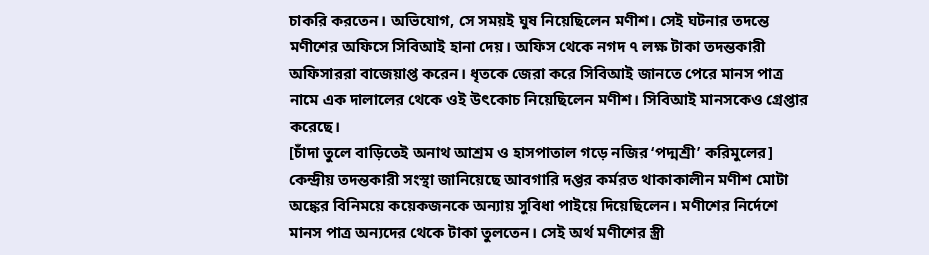চাকরি করতেন। অভিযোগ, সে সময়ই ঘুষ নিয়েছিলেন মণীশ। সেই ঘটনার তদন্তে মণীশের অফিসে সিবিআই হানা দেয়। অফিস থেকে নগদ ৭ লক্ষ টাকা তদন্তকারী অফিসাররা বাজেয়াপ্ত করেন। ধৃতকে জেরা করে সিবিআই জানতে পেরে মানস পাত্র নামে এক দালালের থেকে ওই উৎকোচ নিয়েছিলেন মণীশ। সিবিআই মানসকেও গ্রেপ্তার করেছে।
[চাঁদা তুলে বাড়িতেই অনাথ আশ্রম ও হাসপাতাল গড়ে নজির ‘পদ্মশ্রী’ করিমুলের]
কেন্দ্রীয় তদন্তকারী সংস্থা জানিয়েছে আবগারি দপ্তর কর্মরত থাকাকালীন মণীশ মোটা অঙ্কের বিনিময়ে কয়েকজনকে অন্যায় সুবিধা পাইয়ে দিয়েছিলেন। মণীশের নির্দেশে মানস পাত্র অন্যদের থেকে টাকা তুলতেন। সেই অর্থ মণীশের স্ত্রী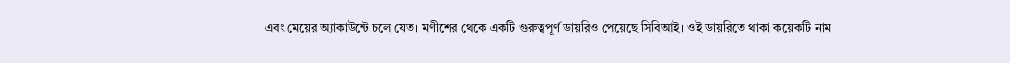এবং মেয়ের অ্যাকাউন্টে চলে যেত। মণীশের থেকে একটি গুরুত্বপূর্ণ ডায়রিও পেয়েছে সিবিআই। ওই ডায়রিতে থাকা কয়েকটি নাম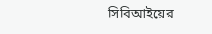সিবিআইয়ের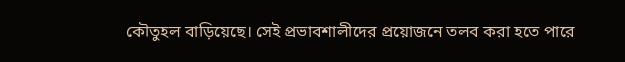কৌতুহল বাড়িয়েছে। সেই প্রভাবশালীদের প্রয়োজনে তলব করা হতে পারে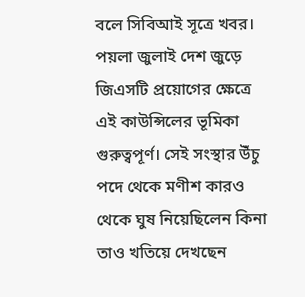বলে সিবিআই সূত্রে খবর। পয়লা জুলাই দেশ জুড়ে জিএসটি প্রয়োগের ক্ষেত্রে এই কাউন্সিলের ভূমিকা গুরুত্বপূর্ণ। সেই সংস্থার উঁচু পদে থেকে মণীশ কারও থেকে ঘুষ নিয়েছিলেন কিনা তাও খতিয়ে দেখছেন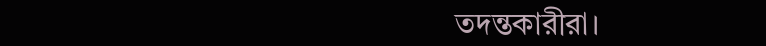তদন্তকারীরা।